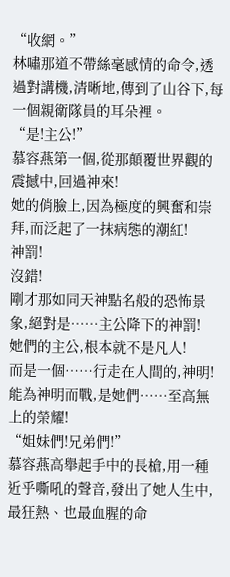“收網。”
林嘯那道不帶絲毫感情的命令,透過對講機,清晰地,傳到了山谷下,每一個親衛隊員的耳朵裡。
“是!主公!”
慕容燕第一個,從那顛覆世界觀的震撼中,回過神來!
她的俏臉上,因為極度的興奮和崇拜,而泛起了一抹病態的潮紅!
神罰!
沒錯!
剛才那如同天神點名般的恐怖景象,絕對是……主公降下的神罰!
她們的主公,根本就不是凡人!
而是一個……行走在人間的,神明!
能為神明而戰,是她們……至高無上的榮耀!
“姐妹們!兄弟們!”
慕容燕高舉起手中的長槍,用一種近乎嘶吼的聲音,發出了她人生中,最狂熱、也最血腥的命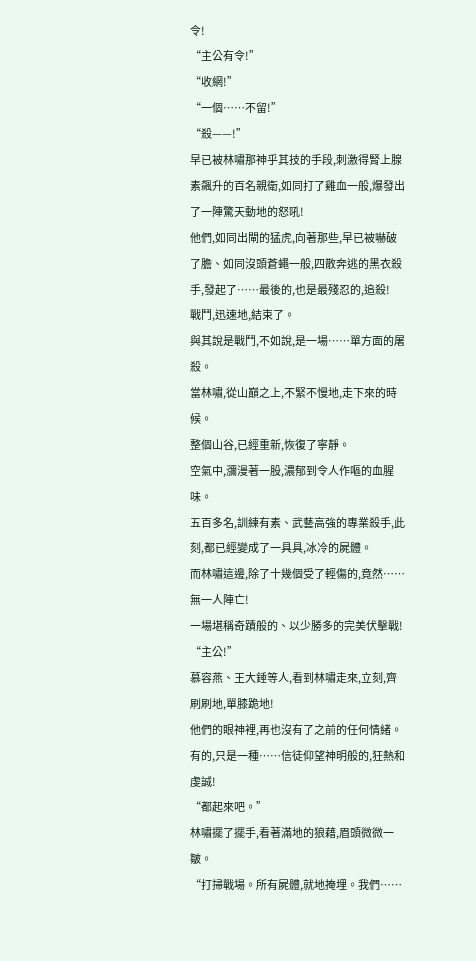令!
“主公有令!”
“收網!”
“一個……不留!”
“殺——!”
早已被林嘯那神乎其技的手段,刺激得腎上腺素飆升的百名親衛,如同打了雞血一般,爆發出了一陣驚天動地的怒吼!
他們,如同出閘的猛虎,向著那些,早已被嚇破了膽、如同沒頭蒼蠅一般,四散奔逃的黑衣殺手,發起了……最後的,也是最殘忍的,追殺!
戰鬥,迅速地,結束了。
與其說是戰鬥,不如說,是一場……單方面的屠殺。
當林嘯,從山巔之上,不緊不慢地,走下來的時候。
整個山谷,已經重新,恢復了寧靜。
空氣中,瀰漫著一股,濃郁到令人作嘔的血腥味。
五百多名,訓練有素、武藝高強的專業殺手,此刻,都已經變成了一具具,冰冷的屍體。
而林嘯這邊,除了十幾個受了輕傷的,竟然……無一人陣亡!
一場堪稱奇蹟般的、以少勝多的完美伏擊戰!
“主公!”
慕容燕、王大錘等人,看到林嘯走來,立刻,齊刷刷地,單膝跪地!
他們的眼神裡,再也沒有了之前的任何情緒。
有的,只是一種……信徒仰望神明般的,狂熱和虔誠!
“都起來吧。”
林嘯擺了擺手,看著滿地的狼藉,眉頭微微一皺。
“打掃戰場。所有屍體,就地掩埋。我們……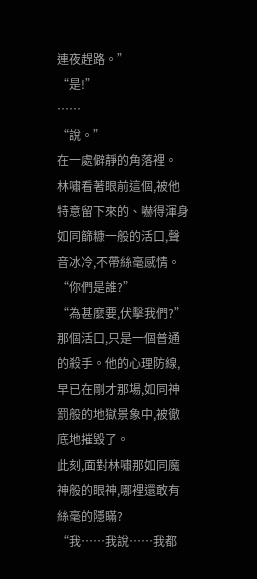連夜趕路。”
“是!”
……
“說。”
在一處僻靜的角落裡。
林嘯看著眼前這個,被他特意留下來的、嚇得渾身如同篩糠一般的活口,聲音冰冷,不帶絲毫感情。
“你們是誰?”
“為甚麼要,伏擊我們?”
那個活口,只是一個普通的殺手。他的心理防線,早已在剛才那場,如同神罰般的地獄景象中,被徹底地摧毀了。
此刻,面對林嘯那如同魔神般的眼神,哪裡還敢有絲毫的隱瞞?
“我……我說……我都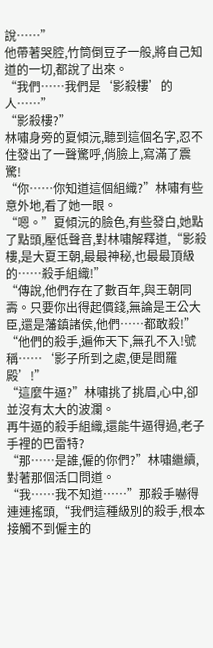說……”
他帶著哭腔,竹筒倒豆子一般,將自己知道的一切,都說了出來。
“我們……我們是‘影殺樓’的人……”
“影殺樓?”
林嘯身旁的夏傾沅,聽到這個名字,忍不住發出了一聲驚呼,俏臉上,寫滿了震驚!
“你……你知道這個組織?”林嘯有些意外地,看了她一眼。
“嗯。”夏傾沅的臉色,有些發白,她點了點頭,壓低聲音,對林嘯解釋道,“影殺樓,是大夏王朝,最最神秘,也最最頂級的……殺手組織!”
“傳說,他們存在了數百年,與王朝同壽。只要你出得起價錢,無論是王公大臣,還是藩鎮諸侯,他們……都敢殺!”
“他們的殺手,遍佈天下,無孔不入!號稱……‘影子所到之處,便是閻羅殿’!”
“這麼牛逼?”林嘯挑了挑眉,心中,卻並沒有太大的波瀾。
再牛逼的殺手組織,還能牛逼得過,老子手裡的巴雷特?
“那……是誰,僱的你們?”林嘯繼續,對著那個活口問道。
“我……我不知道……”那殺手嚇得連連搖頭,“我們這種級別的殺手,根本接觸不到僱主的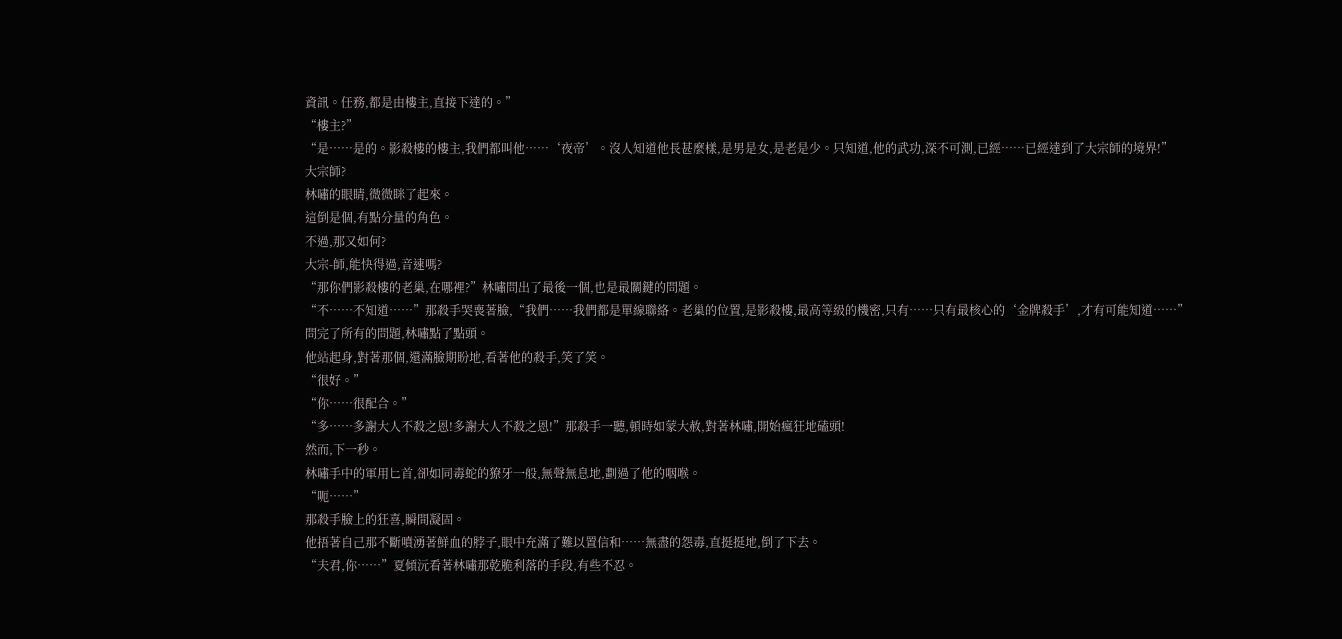資訊。任務,都是由樓主,直接下達的。”
“樓主?”
“是……是的。影殺樓的樓主,我們都叫他……‘夜帝’。沒人知道他長甚麼樣,是男是女,是老是少。只知道,他的武功,深不可測,已經……已經達到了大宗師的境界!”
大宗師?
林嘯的眼睛,微微眯了起來。
這倒是個,有點分量的角色。
不過,那又如何?
大宗-師,能快得過,音速嗎?
“那你們影殺樓的老巢,在哪裡?”林嘯問出了最後一個,也是最關鍵的問題。
“不……不知道……”那殺手哭喪著臉,“我們……我們都是單線聯絡。老巢的位置,是影殺樓,最高等級的機密,只有……只有最核心的‘金牌殺手’,才有可能知道……”
問完了所有的問題,林嘯點了點頭。
他站起身,對著那個,還滿臉期盼地,看著他的殺手,笑了笑。
“很好。”
“你……很配合。”
“多……多謝大人不殺之恩!多謝大人不殺之恩!”那殺手一聽,頓時如蒙大赦,對著林嘯,開始瘋狂地磕頭!
然而,下一秒。
林嘯手中的軍用匕首,卻如同毒蛇的獠牙一般,無聲無息地,劃過了他的咽喉。
“呃……”
那殺手臉上的狂喜,瞬間凝固。
他捂著自己那不斷噴湧著鮮血的脖子,眼中充滿了難以置信和……無盡的怨毒,直挺挺地,倒了下去。
“夫君,你……”夏傾沅看著林嘯那乾脆利落的手段,有些不忍。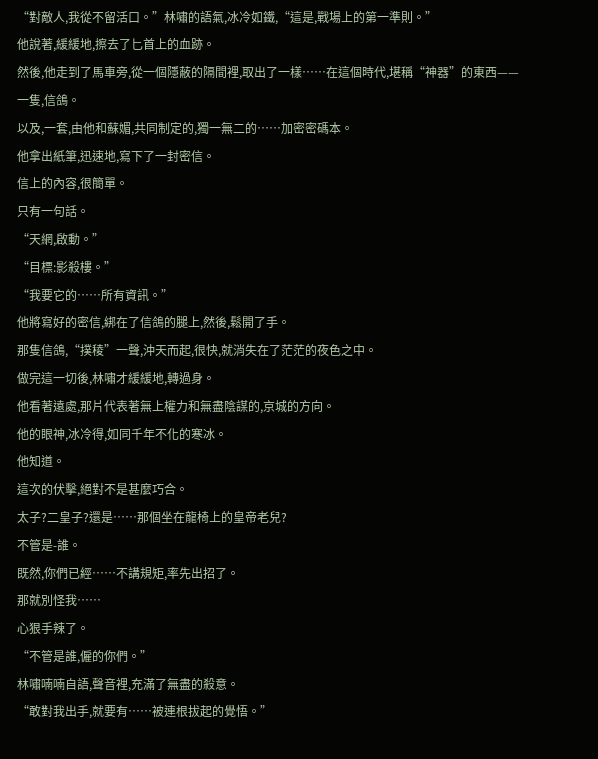“對敵人,我從不留活口。”林嘯的語氣,冰冷如鐵,“這是,戰場上的第一準則。”
他說著,緩緩地,擦去了匕首上的血跡。
然後,他走到了馬車旁,從一個隱蔽的隔間裡,取出了一樣……在這個時代,堪稱“神器”的東西——
一隻,信鴿。
以及,一套,由他和蘇媚,共同制定的,獨一無二的……加密密碼本。
他拿出紙筆,迅速地,寫下了一封密信。
信上的內容,很簡單。
只有一句話。
“天網,啟動。”
“目標:影殺樓。”
“我要它的……所有資訊。”
他將寫好的密信,綁在了信鴿的腿上,然後,鬆開了手。
那隻信鴿,“撲稜”一聲,沖天而起,很快,就消失在了茫茫的夜色之中。
做完這一切後,林嘯才緩緩地,轉過身。
他看著遠處,那片代表著無上權力和無盡陰謀的,京城的方向。
他的眼神,冰冷得,如同千年不化的寒冰。
他知道。
這次的伏擊,絕對不是甚麼巧合。
太子?二皇子?還是……那個坐在龍椅上的皇帝老兒?
不管是-誰。
既然,你們已經……不講規矩,率先出招了。
那就別怪我……
心狠手辣了。
“不管是誰,僱的你們。”
林嘯喃喃自語,聲音裡,充滿了無盡的殺意。
“敢對我出手,就要有……被連根拔起的覺悟。”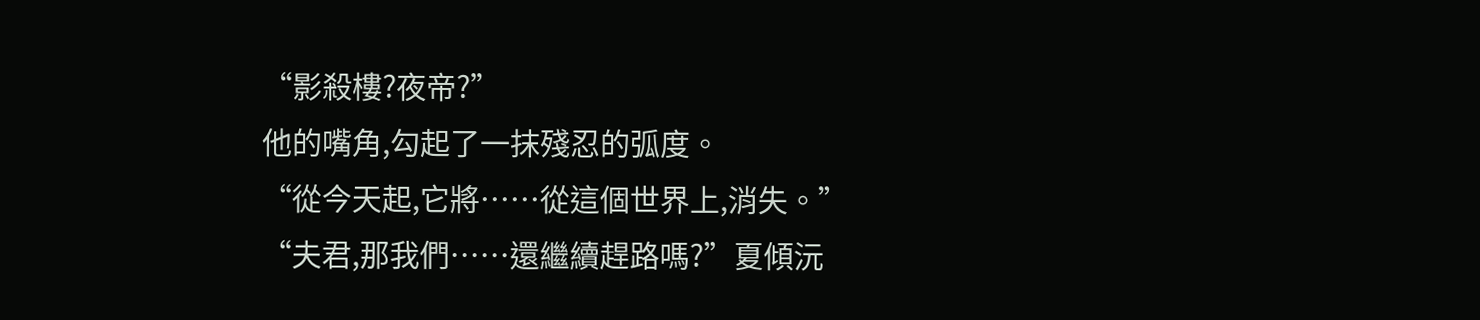“影殺樓?夜帝?”
他的嘴角,勾起了一抹殘忍的弧度。
“從今天起,它將……從這個世界上,消失。”
“夫君,那我們……還繼續趕路嗎?”夏傾沅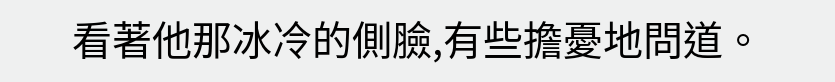看著他那冰冷的側臉,有些擔憂地問道。